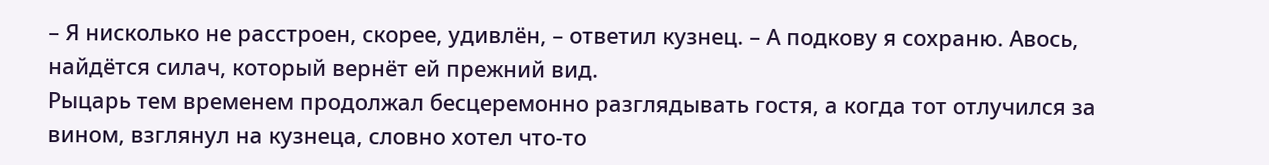– Я нисколько не расстроен, скорее, удивлён, – ответил кузнец. – А подкову я сохраню. Авось, найдётся силач, который вернёт ей прежний вид.
Рыцарь тем временем продолжал бесцеремонно разглядывать гостя, а когда тот отлучился за вином, взглянул на кузнеца, словно хотел что-то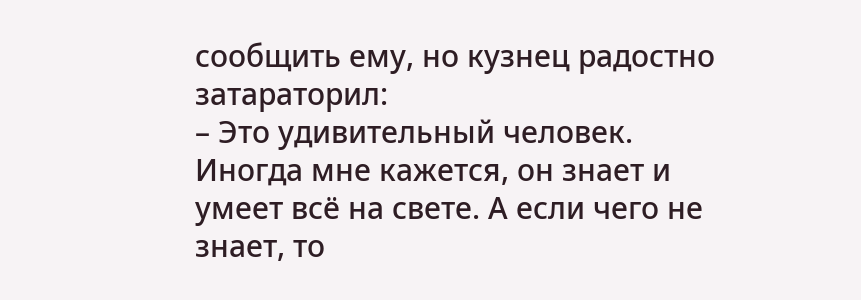сообщить ему, но кузнец радостно затараторил:
– Это удивительный человек. Иногда мне кажется, он знает и умеет всё на свете. А если чего не знает, то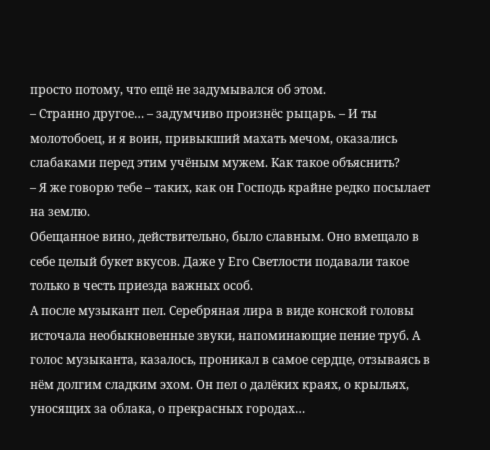просто потому, что ещё не задумывался об этом.
– Странно другое… – задумчиво произнёс рыцарь. – И ты молотобоец, и я воин, привыкший махать мечом, оказались слабаками перед этим учёным мужем. Как такое объяснить?
– Я же говорю тебе – таких, как он Господь крайне редко посылает на землю.
Обещанное вино, действительно, было славным. Оно вмещало в себе целый букет вкусов. Даже у Его Светлости подавали такое только в честь приезда важных особ.
А после музыкант пел. Серебряная лира в виде конской головы источала необыкновенные звуки, напоминающие пение труб. А голос музыканта, казалось, проникал в самое сердце, отзываясь в нём долгим сладким эхом. Он пел о далёких краях, о крыльях, уносящих за облака, о прекрасных городах…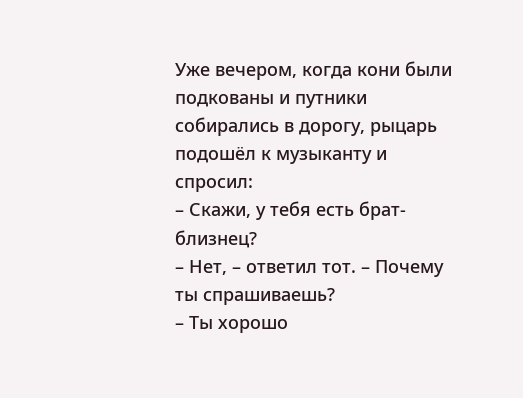Уже вечером, когда кони были подкованы и путники собирались в дорогу, рыцарь подошёл к музыканту и спросил:
– Скажи, у тебя есть брат-близнец?
– Нет, – ответил тот. – Почему ты спрашиваешь?
– Ты хорошо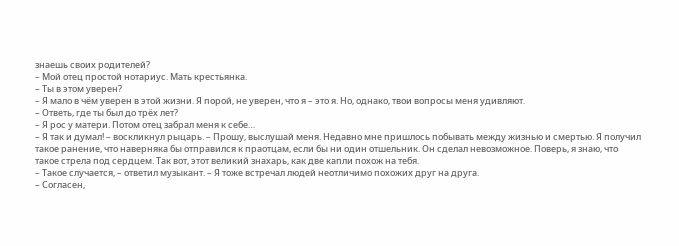знаешь своих родителей?
– Мой отец простой нотариус. Мать крестьянка.
– Ты в этом уверен?
– Я мало в чём уверен в этой жизни. Я порой, не уверен, что я – это я. Но, однако, твои вопросы меня удивляют.
– Ответь, где ты был до трёх лет?
– Я рос у матери. Потом отец забрал меня к себе…
– Я так и думал! – воскликнул рыцарь. – Прошу, выслушай меня. Недавно мне пришлось побывать между жизнью и смертью. Я получил такое ранение, что наверняка бы отправился к праотцам, если бы ни один отшельник. Он сделал невозможное. Поверь, я знаю, что такое стрела под сердцем. Так вот, этот великий знахарь, как две капли похож на тебя.
– Такое случается, – ответил музыкант. – Я тоже встречал людей неотличимо похожих друг на друга.
– Согласен,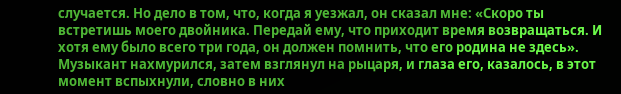случается. Но дело в том, что, когда я уезжал, он сказал мне: «Скоро ты встретишь моего двойника. Передай ему, что приходит время возвращаться. И хотя ему было всего три года, он должен помнить, что его родина не здесь».
Музыкант нахмурился, затем взглянул на рыцаря, и глаза его, казалось, в этот момент вспыхнули, словно в них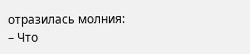отразилась молния:
– Что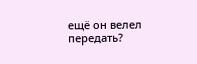ещё он велел передать?